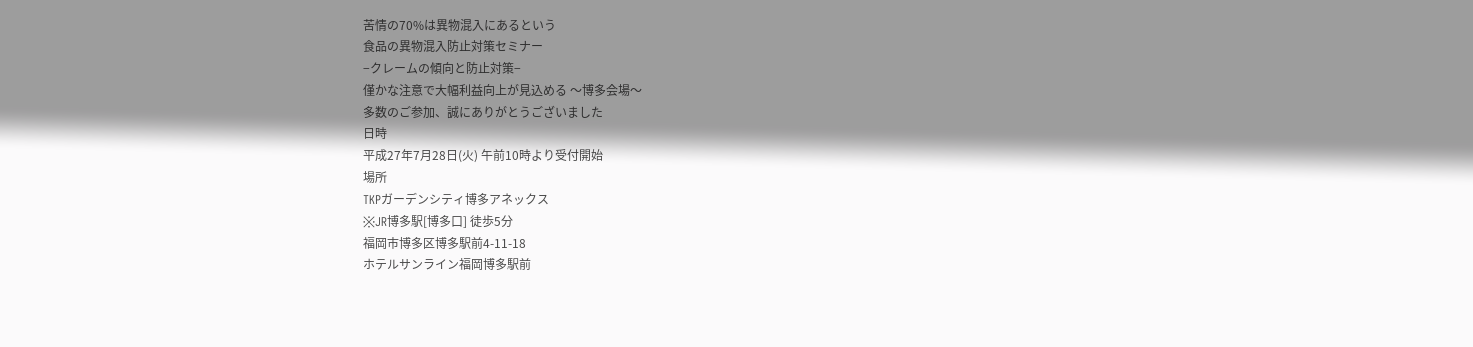苦情の70%は異物混入にあるという
食品の異物混入防止対策セミナー
−クレームの傾向と防止対策−
僅かな注意で大幅利益向上が見込める 〜博多会場〜
多数のご参加、誠にありがとうございました
日時
平成27年7月28日(火) 午前10時より受付開始
場所
TKPガーデンシティ博多アネックス
※JR博多駅[博多口] 徒歩5分
福岡市博多区博多駅前4-11-18
ホテルサンライン福岡博多駅前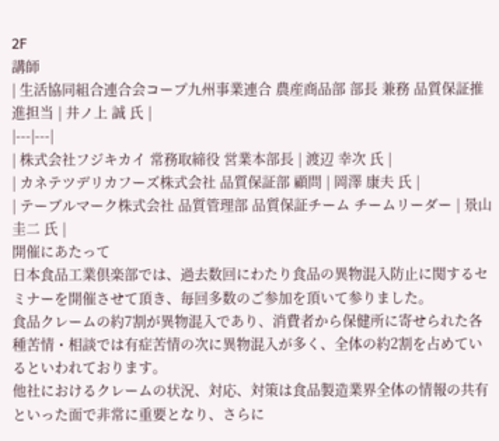2F
講師
| 生活協同組合連合会コープ九州事業連合 農産商品部 部長 兼務 品質保証推進担当 | 井ノ上 誠 氏 |
|---|---|
| 株式会社フジキカイ 常務取締役 営業本部長 | 渡辺 幸次 氏 |
| カネテツデリカフーズ株式会社 品質保証部 顧問 | 岡澤 康夫 氏 |
| テーブルマーク株式会社 品質管理部 品質保証チーム チームリーダー | 景山 圭二 氏 |
開催にあたって
日本食品工業倶楽部では、過去数回にわたり食品の異物混入防止に関するセミナーを開催させて頂き、毎回多数のご参加を頂いて参りました。
食品クレームの約7割が異物混入であり、消費者から保健所に寄せられた各種苦情・相談では有症苦情の次に異物混入が多く、全体の約2割を占めているといわれております。
他社におけるクレームの状況、対応、対策は食品製造業界全体の情報の共有といった面で非常に重要となり、さらに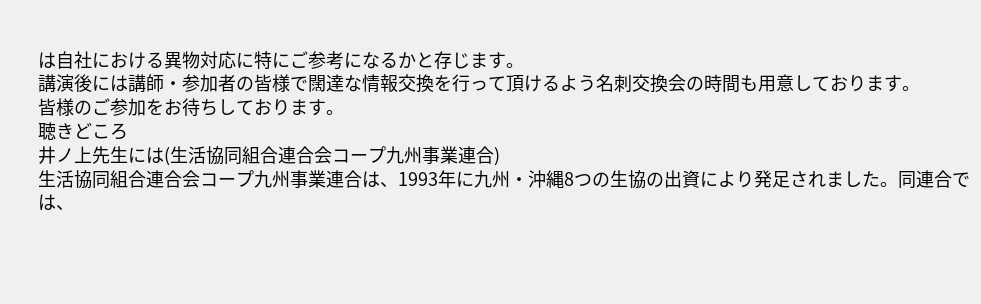は自社における異物対応に特にご参考になるかと存じます。
講演後には講師・参加者の皆様で闊達な情報交換を行って頂けるよう名刺交換会の時間も用意しております。
皆様のご参加をお待ちしております。
聴きどころ
井ノ上先生には(生活協同組合連合会コープ九州事業連合)
生活協同組合連合会コープ九州事業連合は、1993年に九州・沖縄8つの生協の出資により発足されました。同連合では、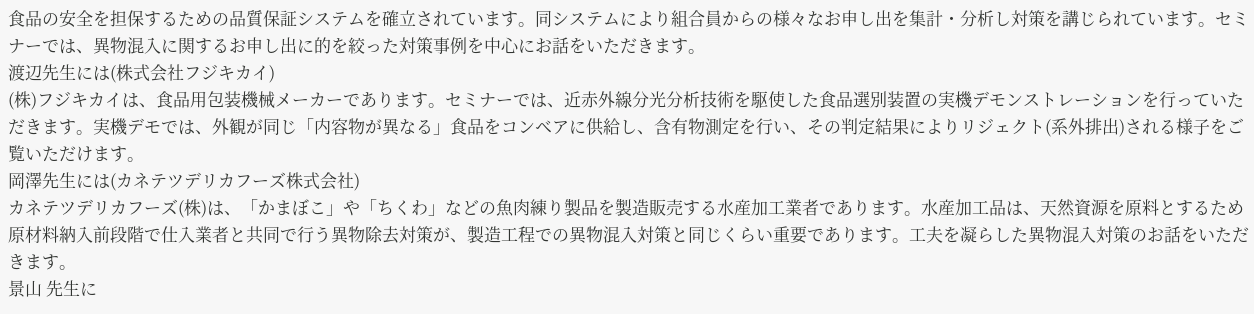食品の安全を担保するための品質保証システムを確立されています。同システムにより組合員からの様々なお申し出を集計・分析し対策を講じられています。セミナーでは、異物混入に関するお申し出に的を絞った対策事例を中心にお話をいただきます。
渡辺先生には(株式会社フジキカイ)
(株)フジキカイは、食品用包装機械メーカーであります。セミナーでは、近赤外線分光分析技術を駆使した食品選別装置の実機デモンストレーションを行っていただきます。実機デモでは、外観が同じ「内容物が異なる」食品をコンベアに供給し、含有物測定を行い、その判定結果によりリジェクト(系外排出)される様子をご覧いただけます。
岡澤先生には(カネテツデリカフーズ株式会社)
カネテツデリカフーズ(株)は、「かまぼこ」や「ちくわ」などの魚肉練り製品を製造販売する水産加工業者であります。水産加工品は、天然資源を原料とするため原材料納入前段階で仕入業者と共同で行う異物除去対策が、製造工程での異物混入対策と同じくらい重要であります。工夫を凝らした異物混入対策のお話をいただきます。
景山 先生に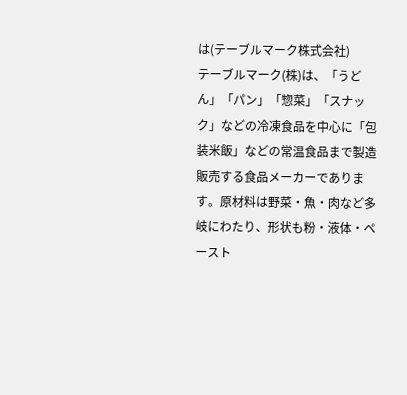は(テーブルマーク株式会社)
テーブルマーク(株)は、「うどん」「パン」「惣菜」「スナック」などの冷凍食品を中心に「包装米飯」などの常温食品まで製造販売する食品メーカーであります。原材料は野菜・魚・肉など多岐にわたり、形状も粉・液体・ペースト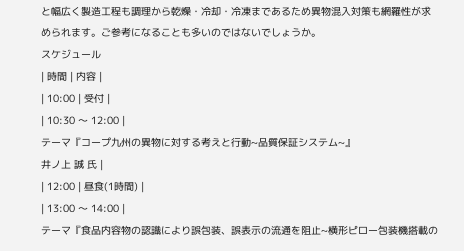と幅広く製造工程も調理から乾燥・冷却・冷凍まであるため異物混入対策も網羅性が求められます。ご参考になることも多いのではないでしょうか。
スケジュール
| 時間 | 内容 |
| 10:00 | 受付 |
| 10:30 〜 12:00 |
テーマ『コープ九州の異物に対する考えと行動~品質保証システム~』
井ノ上 誠 氏 |
| 12:00 | 昼食(1時間) |
| 13:00 〜 14:00 |
テーマ『食品内容物の認識により誤包装、誤表示の流通を阻止~横形ピロー包装機搭載の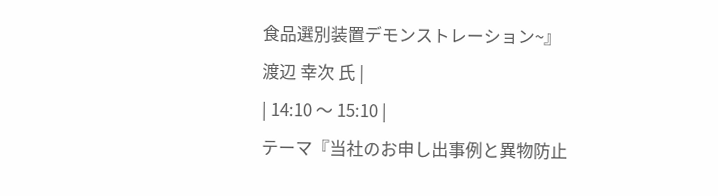食品選別装置デモンストレーション~』
渡辺 幸次 氏 |
| 14:10 〜 15:10 |
テーマ『当社のお申し出事例と異物防止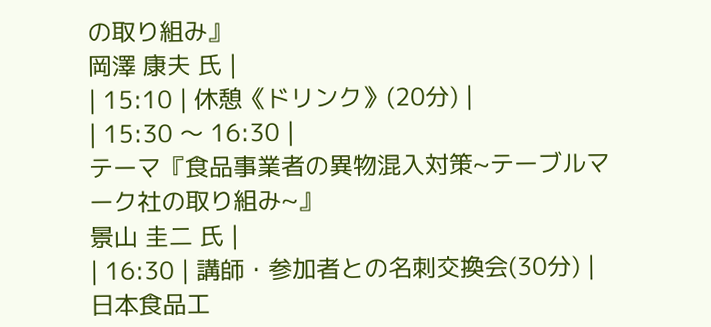の取り組み』
岡澤 康夫 氏 |
| 15:10 | 休憩《ドリンク》(20分) |
| 15:30 〜 16:30 |
テーマ『食品事業者の異物混入対策~テーブルマーク社の取り組み~』
景山 圭二 氏 |
| 16:30 | 講師・参加者との名刺交換会(30分) |
日本食品工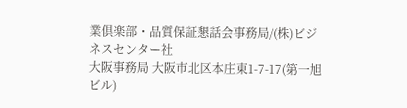業倶楽部・品質保証懇話会事務局/(株)ビジネスセンター社
大阪事務局 大阪市北区本庄東1-7-17(第一旭ビル)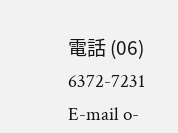電話 (06) 6372-7231
E-mail o-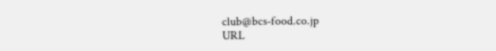club@bcs-food.co.jp
URL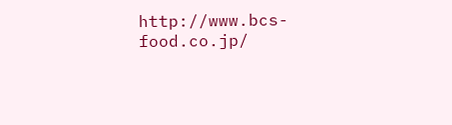http://www.bcs-food.co.jp/